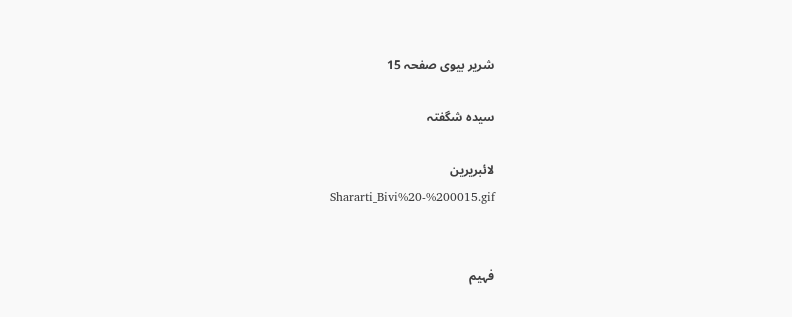شریر بیوی صفحہ 15

سیدہ شگفتہ

لائبریرین
Shararti_Bivi%20-%200015.gif


فہیم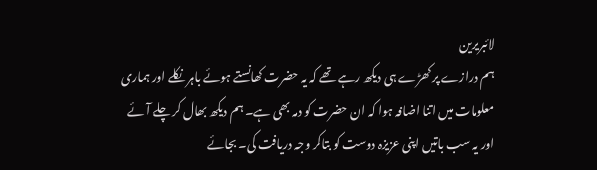لائبریرین
ہم درازے پر کھڑے ہی دیکھ رہے تھے کہ یہ حضرت کھانستے ہوئے باہر نکلے اور ہماری معلومات میں اتنا اضافہ ہوا کہ ان حضرت کو دمہ بھی ہے۔ ہم دیکھ بھال کر چلے آئے اور یہ سب باتیں اپنی عزیزہ دوست کو بتاکر وجہ دریافت کی۔ بجائے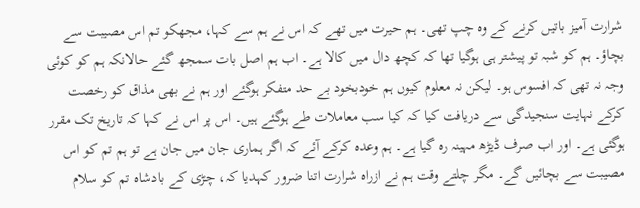شرارت آمیز باتیں کرنے کے وہ چپ تھی۔ ہم حیرت میں تھے کہ اس نے ہم سے کہا، مجھکو تم اس مصیبت سے بچاؤ۔ ہم کو شبہ تو پیشتر ہی ہوگیا تھا کہ کچھ دال میں کالا ہے۔ اب ہم اصل بات سمجھ گئے حالانکہ ہم کو کوئی وجہ نہ تھی کہ افسوس ہو۔ لیکن نہ معلوم کیوں ہم خودبخود بے حد متفکر ہوگئے اور ہم نے بھی مذاق کو رخصت کرکے نہایت سنجیدگی سے دریافت کیا کہ کیا سب معاملات طے ہوگئے ہیں۔ اس پر اس نے کہا کہ تاریخ تک مقرر ہوگئی ہے۔ اور اب صرف ڈیڑھ مہینہ رہ گیا ہے۔ ہم وعدہ کرکے آئے کہ اگر ہماری جان میں‌ جان ہے تو ہم تم کو اس مصیبت سے بچائیں گے۔ مگر چلتے وقت ہم نے ازراہ شرارت اتنا ضرور کہدیا کہ، چڑی کے بادشاہ تم کو سلام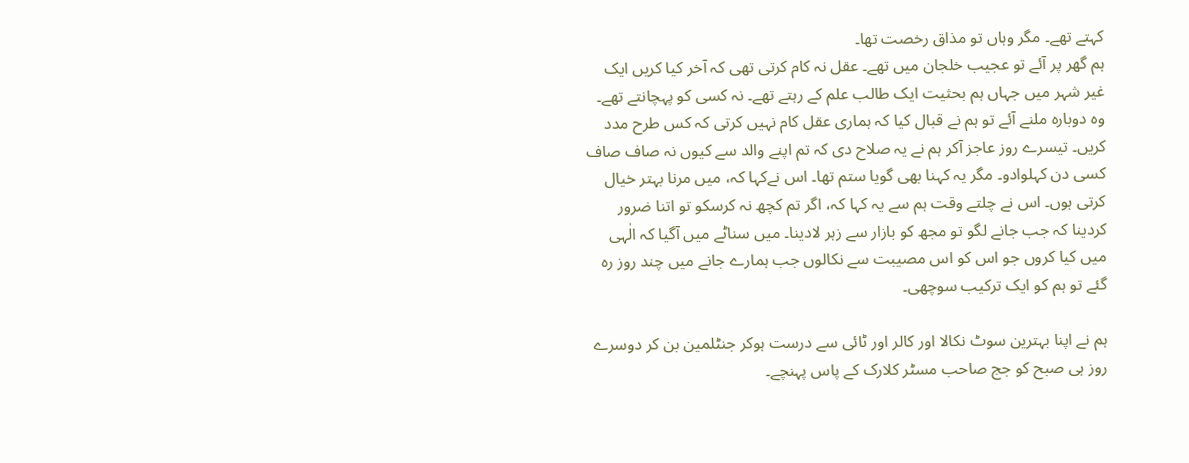کہتے تھے۔ مگر وہاں تو مذاق رخصت تھا۔
ہم گھر پر آئے تو عجیب خلجان میں‌ تھے۔ عقل نہ کام کرتی تھی کہ آخر کیا کریں ایک غیر شہر میں جہاں ہم بحثیت ایک طالب علم کے رہتے تھے۔ نہ کسی کو پہچانتے تھے۔ وہ دوبارہ ملنے آئے تو ہم نے قبال کیا کہ ہماری عقل کام نہیں کرتی کہ کس طرح مدد کریں۔ تیسرے روز عاجز آکر ہم نے یہ صلاح دی کہ تم اپنے والد سے کیوں نہ صاف صاف کسی دن کہلوادو۔ مگر یہ کہنا بھی گویا ستم تھا۔ اس نےکہا کہ، میں‌ مرنا بہتر خیال کرتی ہوں۔ اس نے چلتے وقت ہم سے یہ کہا کہ، اگر تم کچھ نہ کرسکو تو اتنا ضرور کردینا کہ جب جانے لگو تو مجھ کو بازار سے زہر لادینا۔ میں سناٹے میں آگیا کہ الٰہی میں‌ کیا کروں جو اس کو اس مصیبت سے نکالوں جب ہمارے جانے میں چند روز رہ گئے تو ہم کو ایک ترکیب سوچھی۔

ہم نے اپنا بہترین سوٹ نکالا اور کالر اور ٹائی سے درست ہوکر جنٹلمین بن کر دوسرے روز ہی صبح کو جج صاحب مسٹر کلارک کے پاس پہنچے۔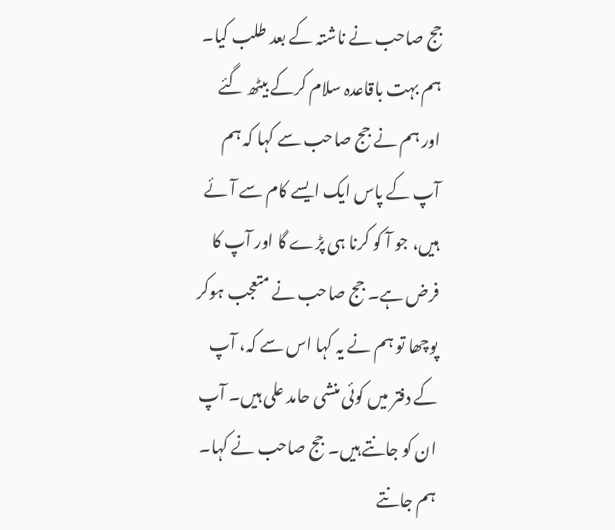جج صاحب نے ناشتہ کے بعد طلب کیا۔ ہم بہت باقاعدہ سلام کرکے بیٹھ گئے اور ہم نے جج صاحب سے کہا کہ ہم آپ کے پاس ایک ایسے کام سے آئے ہیں، جو آ کو کرنا ہی پڑے گا اور آپ کا فرض ہے۔ جج صاحب نے متعجب ہوکر پوچھا تو ہم نے یہ کہا اس سے کہ، آپ کے دفتر میں کوئی منشی حامد علی ہیں۔ آپ ان کو جانتے ہیں۔ جج صاحب نے کہا۔ ہم جانتے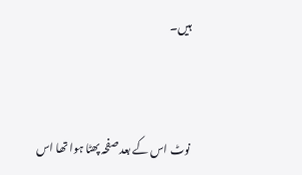ہیں۔



نوٹ اس کے بعد صفحہ پھٹا ہوا تھا اس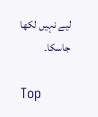لیے نہیں لکھا جاسکا۔

Top